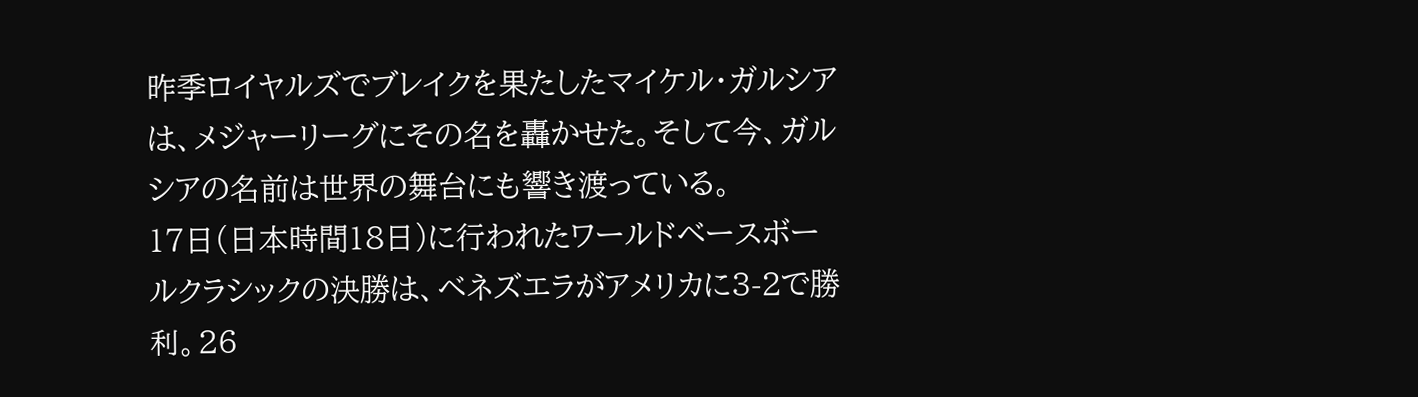昨季ロイヤルズでブレイクを果たしたマイケル・ガルシアは、メジャーリーグにその名を轟かせた。そして今、ガルシアの名前は世界の舞台にも響き渡っている。
17日(日本時間18日)に行われたワールドベースボールクラシックの決勝は、ベネズエラがアメリカに3-2で勝利。26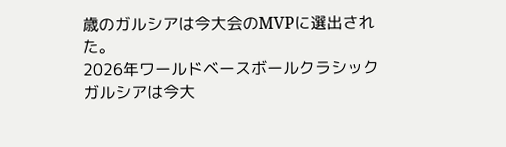歳のガルシアは今大会のMVPに選出された。
2026年ワールドベースボールクラシック
ガルシアは今大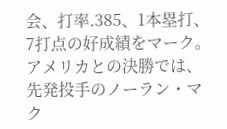会、打率.385、1本塁打、7打点の好成績をマーク。アメリカとの決勝では、先発投手のノーラン・マク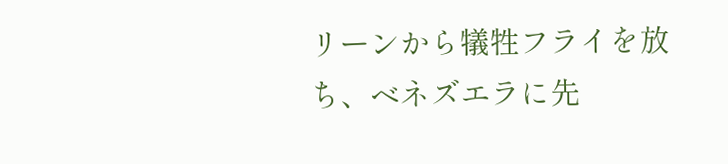リーンから犠牲フライを放ち、ベネズエラに先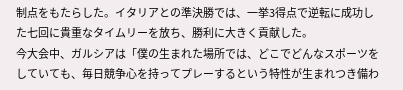制点をもたらした。イタリアとの準決勝では、一挙3得点で逆転に成功した七回に貴重なタイムリーを放ち、勝利に大きく貢献した。
今大会中、ガルシアは「僕の生まれた場所では、どこでどんなスポーツをしていても、毎日競争心を持ってプレーするという特性が生まれつき備わ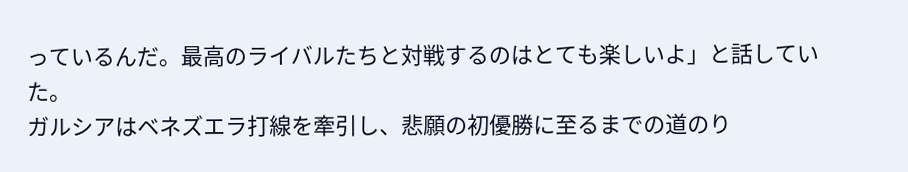っているんだ。最高のライバルたちと対戦するのはとても楽しいよ」と話していた。
ガルシアはベネズエラ打線を牽引し、悲願の初優勝に至るまでの道のり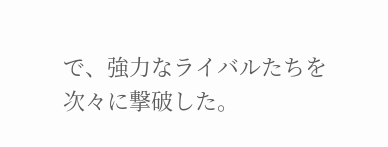で、強力なライバルたちを次々に撃破した。